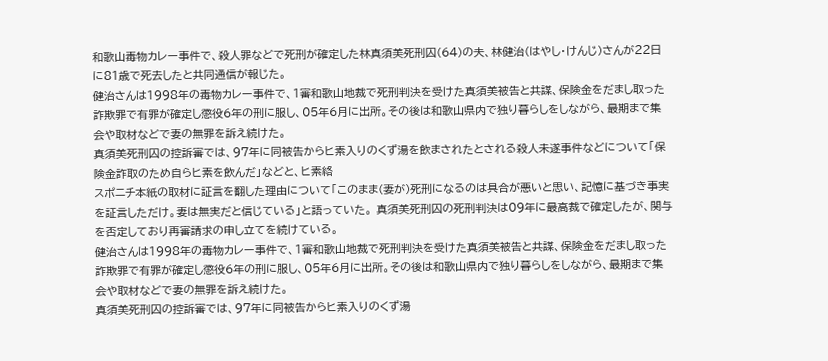和歌山毒物カレー事件で、殺人罪などで死刑が確定した林真須美死刑囚(64)の夫、林健治(はやし・けんじ)さんが22日に81歳で死去したと共同通信が報じた。
健治さんは1998年の毒物カレー事件で、1審和歌山地裁で死刑判決を受けた真須美被告と共謀、保険金をだまし取った詐欺罪で有罪が確定し懲役6年の刑に服し、05年6月に出所。その後は和歌山県内で独り暮らしをしながら、最期まで集会や取材などで妻の無罪を訴え続けた。
真須美死刑囚の控訴審では、97年に同被告からヒ素入りのくず湯を飲まされたとされる殺人未遂事件などについて「保険金詐取のため自らヒ素を飲んだ」などと、ヒ素絡
スポニチ本紙の取材に証言を翻した理由について「このまま(妻が)死刑になるのは具合が悪いと思い、記憶に基づき事実を証言しただけ。妻は無実だと信じている」と語っていた。 真須美死刑囚の死刑判決は09年に最高裁で確定したが、関与を否定しており再審請求の申し立てを続けている。
健治さんは1998年の毒物カレー事件で、1審和歌山地裁で死刑判決を受けた真須美被告と共謀、保険金をだまし取った詐欺罪で有罪が確定し懲役6年の刑に服し、05年6月に出所。その後は和歌山県内で独り暮らしをしながら、最期まで集会や取材などで妻の無罪を訴え続けた。
真須美死刑囚の控訴審では、97年に同被告からヒ素入りのくず湯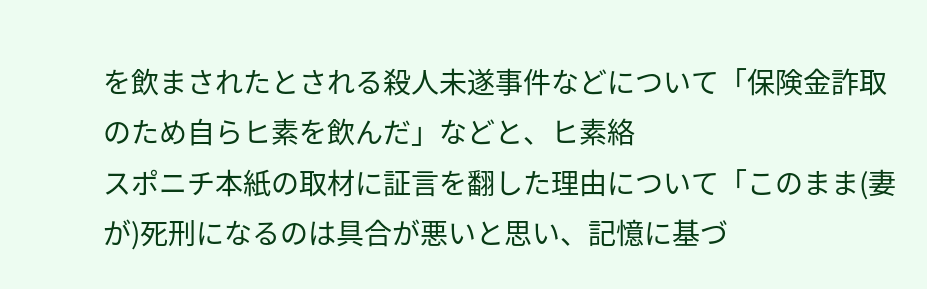を飲まされたとされる殺人未遂事件などについて「保険金詐取のため自らヒ素を飲んだ」などと、ヒ素絡
スポニチ本紙の取材に証言を翻した理由について「このまま(妻が)死刑になるのは具合が悪いと思い、記憶に基づ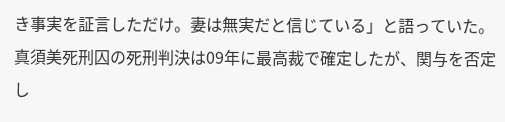き事実を証言しただけ。妻は無実だと信じている」と語っていた。 真須美死刑囚の死刑判決は09年に最高裁で確定したが、関与を否定し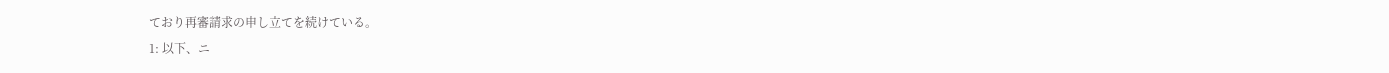ており再審請求の申し立てを続けている。
1: 以下、ニ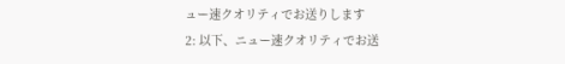ュー速クオリティでお送りします
2: 以下、ニュー速クオリティでお送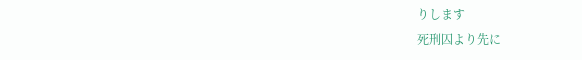りします
死刑囚より先に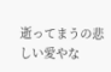逝ってまうの悲しい愛やな